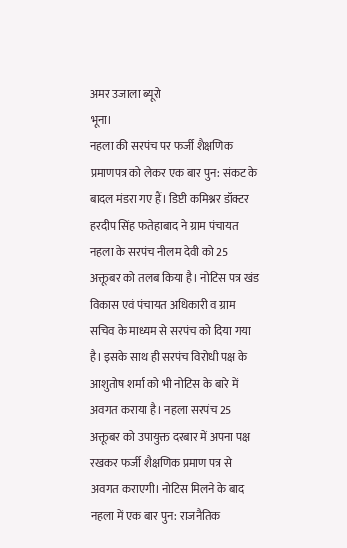अमर उजाला ब्यूरो
भूना।
नहला की सरपंच पर फर्जी शैक्षणिक प्रमाणपत्र को लेकर एक बार पुन: संकट के बादल मंडरा गए हैं। डिप्टी कमिश्नर डॉक्टर हरदीप सिंह फतेहाबाद ने ग्राम पंचायत नहला के सरपंच नीलम देवी को 25 अक्तूबर को तलब किया है। नोटिस पत्र खंड विकास एवं पंचायत अधिकारी व ग्राम सचिव के माध्यम से सरपंच को दिया गया है। इसके साथ ही सरपंच विरोधी पक्ष के आशुतोष शर्मा को भी नोटिस के बारे में अवगत कराया है। नहला सरपंच 25 अक्तूबर को उपायुक्त दरबार में अपना पक्ष रखकर फर्जी शैक्षणिक प्रमाण पत्र से अवगत कराएगी। नोटिस मिलने के बाद नहला में एक बार पुन: राजनैतिक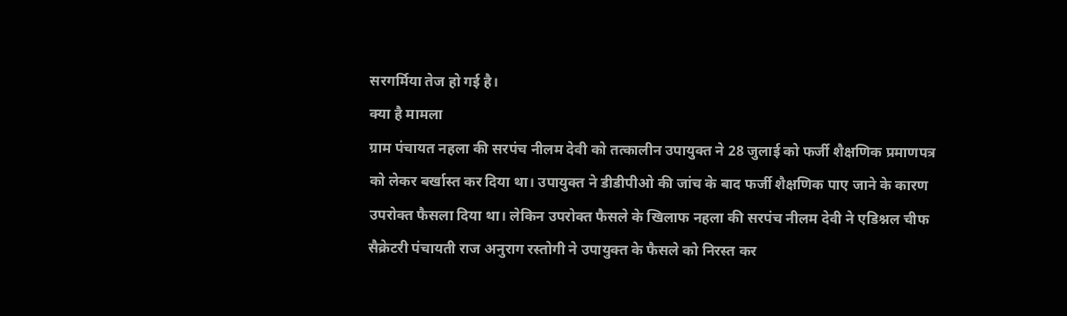सरगर्मिया तेज हो गई है।
क्या है मामला
ग्राम पंचायत नहला की सरपंच नीलम देवी को तत्कालीन उपायुक्त ने 28 जुलाई को फर्जी शैक्षणिक प्रमाणपत्र को लेकर बर्खास्त कर दिया था। उपायुक्त ने डीडीपीओ की जांच के बाद फर्जी शैक्षणिक पाए जाने के कारण उपरोक्त फैसला दिया था। लेकिन उपरोक्त फैसले के खिलाफ नहला की सरपंच नीलम देवी ने एडिश्नल चीफ सैक्रेटरी पंचायती राज अनुराग रस्तोगी ने उपायुक्त के फैसले को निरस्त कर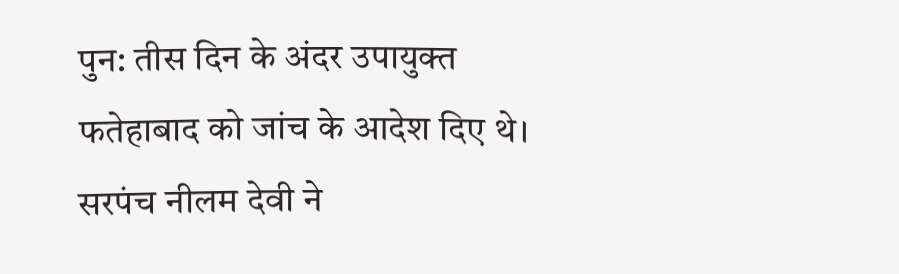पुन: तीस दिन के अंदर उपायुक्त फतेहाबाद को जांच के आदेश दिए थे। सरपंच नीलम देवी ने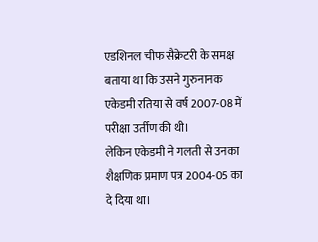एडशिनल चीफ सैक्रेटरी के समक्ष बताया था कि उसने गुरुनानक एकेडमी रतिया से वर्ष 2007-08 में परीक्षा उर्तीण की थी।
लेकिन एकेडमी ने गलती से उनका शैक्षणिक प्रमाण पत्र 2004-05 का दे दिया था।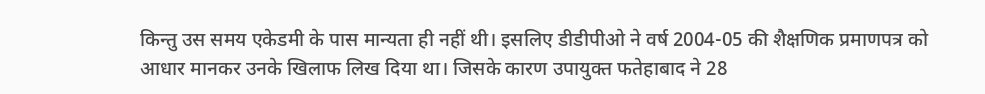किन्तु उस समय एकेडमी के पास मान्यता ही नहीं थी। इसलिए डीडीपीओ ने वर्ष 2004-05 की शैक्षणिक प्रमाणपत्र को आधार मानकर उनके खिलाफ लिख दिया था। जिसके कारण उपायुक्त फतेहाबाद ने 28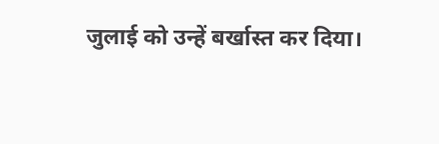जुलाई को उन्हें बर्खास्त कर दिया।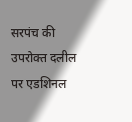सरपंच की उपरोक्त दलील पर एडशिनल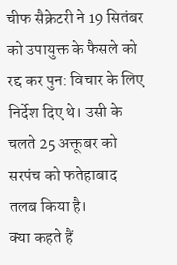चीफ सैक्रेटरी ने 19 सितंबर को उपायुक्त के फैसले को रद्द कर पुन: विचार के लिए निर्देश दिए थे। उसी के चलते 25 अक्तूबर को सरपंच को फतेहाबाद तलब किया है।
क्या कहते हैं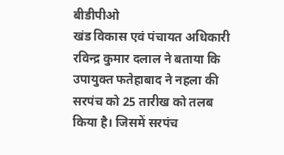बीडीपीओ
खंड विकास एवं पंचायत अधिकारी रविन्द्र कुमार दलाल ने बताया कि उपायुक्त फतेहाबाद ने नहला की सरपंच को 25 तारीख को तलब किया है। जिसमें सरपंच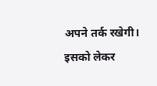अपने तर्क रखेगी। इसको लेकर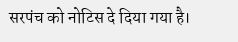सरपंच को नोटिस दे दिया गया है।